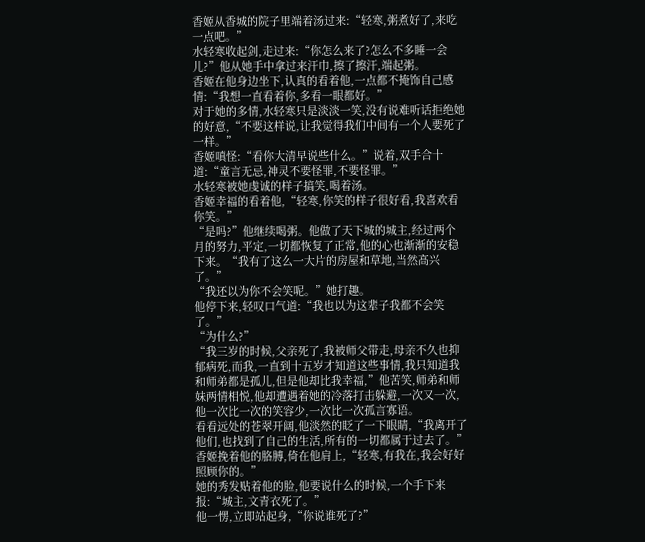香姬从香城的院子里端着汤过来:“轻寒,粥煮好了,来吃一点吧。”
水轻寒收起剑,走过来:“你怎么来了?怎么不多睡一会儿?”他从她手中拿过来汗巾,擦了擦汗,端起粥。
香姬在他身边坐下,认真的看着他,一点都不掩饰自己感情:“我想一直看着你,多看一眼都好。”
对于她的多情,水轻寒只是淡淡一笑,没有说难听话拒绝她的好意,“不要这样说,让我觉得我们中间有一个人要死了一样。”
香姬嗔怪:“看你大清早说些什么。”说着,双手合十道:“童言无忌,神灵不要怪罪,不要怪罪。”
水轻寒被她虔诚的样子搞笑,喝着汤。
香姬幸福的看着他,“轻寒,你笑的样子很好看,我喜欢看你笑。”
“是吗?”他继续喝粥。他做了天下城的城主,经过两个月的努力,平定,一切都恢复了正常,他的心也渐渐的安稳下来。“我有了这么一大片的房屋和草地,当然高兴了。”
“我还以为你不会笑呢。”她打趣。
他停下来,轻叹口气道:“我也以为这辈子我都不会笑了。”
“为什么?”
“我三岁的时候,父亲死了,我被师父带走,母亲不久也抑郁病死,而我,一直到十五岁才知道这些事情,我只知道我和师弟都是孤儿,但是他却比我幸福,”他苦笑,师弟和师妹两情相悦,他却遭遇着她的冷落打击躲避,一次又一次,他一次比一次的笑容少,一次比一次孤言寡语。
看看远处的苍翠开阔,他淡然的眨了一下眼睛,“我离开了他们,也找到了自己的生活,所有的一切都属于过去了。”
香姬挽着他的胳膊,倚在他肩上,“轻寒,有我在,我会好好照顾你的。”
她的秀发贴着他的脸,他要说什么的时候,一个手下来报:“城主,文青衣死了。”
他一愣,立即站起身,“你说谁死了?”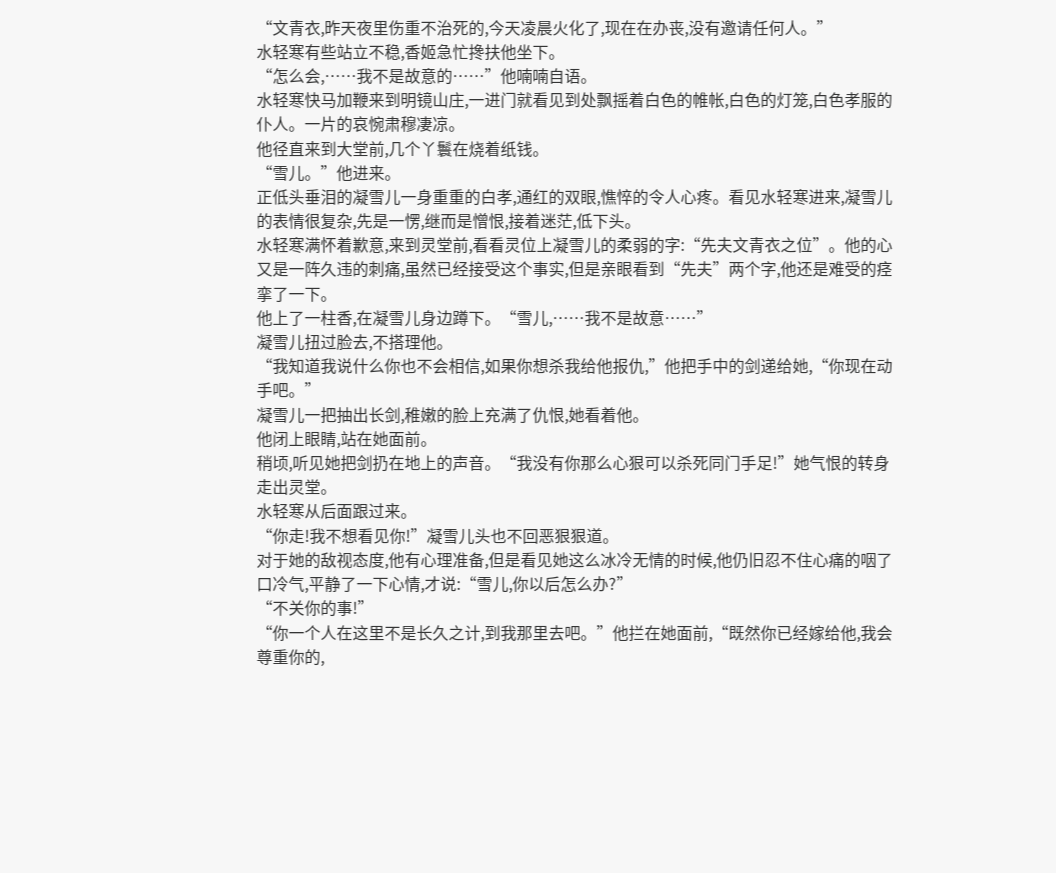“文青衣,昨天夜里伤重不治死的,今天凌晨火化了,现在在办丧,没有邀请任何人。”
水轻寒有些站立不稳,香姬急忙搀扶他坐下。
“怎么会,……我不是故意的……”他喃喃自语。
水轻寒快马加鞭来到明镜山庄,一进门就看见到处飘摇着白色的帷帐,白色的灯笼,白色孝服的仆人。一片的哀惋肃穆凄凉。
他径直来到大堂前,几个丫鬟在烧着纸钱。
“雪儿。”他进来。
正低头垂泪的凝雪儿一身重重的白孝,通红的双眼,憔悴的令人心疼。看见水轻寒进来,凝雪儿的表情很复杂,先是一愣,继而是憎恨,接着迷茫,低下头。
水轻寒满怀着歉意,来到灵堂前,看看灵位上凝雪儿的柔弱的字:“先夫文青衣之位”。他的心又是一阵久违的刺痛,虽然已经接受这个事实,但是亲眼看到“先夫”两个字,他还是难受的痉挛了一下。
他上了一柱香,在凝雪儿身边蹲下。“雪儿,……我不是故意……”
凝雪儿扭过脸去,不搭理他。
“我知道我说什么你也不会相信,如果你想杀我给他报仇,”他把手中的剑递给她,“你现在动手吧。”
凝雪儿一把抽出长剑,稚嫩的脸上充满了仇恨,她看着他。
他闭上眼睛,站在她面前。
稍顷,听见她把剑扔在地上的声音。“我没有你那么心狠可以杀死同门手足!”她气恨的转身走出灵堂。
水轻寒从后面跟过来。
“你走!我不想看见你!”凝雪儿头也不回恶狠狠道。
对于她的敌视态度,他有心理准备,但是看见她这么冰冷无情的时候,他仍旧忍不住心痛的咽了口冷气,平静了一下心情,才说:“雪儿,你以后怎么办?”
“不关你的事!”
“你一个人在这里不是长久之计,到我那里去吧。”他拦在她面前,“既然你已经嫁给他,我会尊重你的,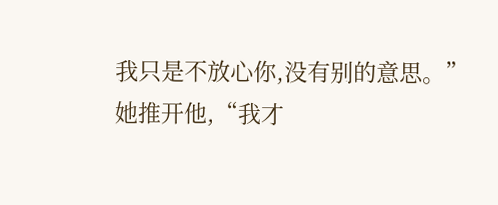我只是不放心你,没有别的意思。”
她推开他,“我才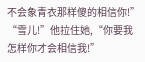不会象青衣那样傻的相信你!”
“雪儿!”他拉住她,“你要我怎样你才会相信我!”